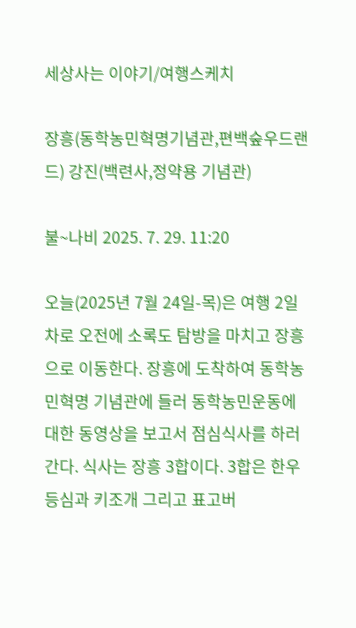세상사는 이야기/여행스케치

장흥(동학농민혁명기념관,편백숲우드랜드) 강진(백련사,정약용 기념관)

불~나비 2025. 7. 29. 11:20

오늘(2025년 7월 24일-목)은 여행 2일 차로 오전에 소록도 탐방을 마치고 장흥으로 이동한다. 장흥에 도착하여 동학농민혁명 기념관에 들러 동학농민운동에 대한 동영상을 보고서 점심식사를 하러 간다. 식사는 장흥 3합이다. 3합은 한우등심과 키조개 그리고 표고버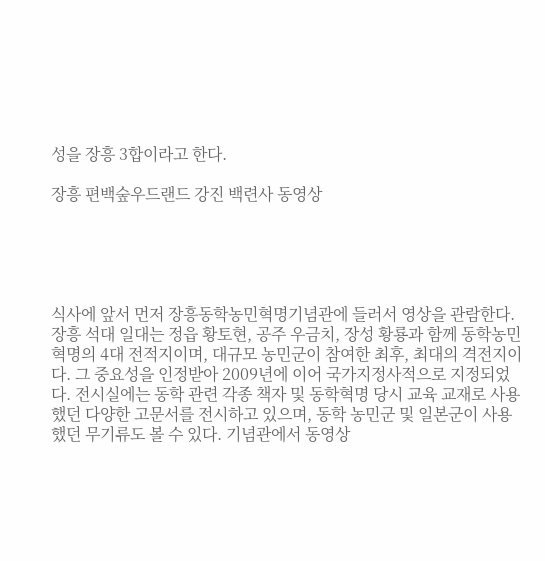성을 장흥 3합이라고 한다.

장흥 편백숲우드랜드 강진 백련사 동영상





식사에 앞서 먼저 장흥동학농민혁명기념관에 들러서 영상을 관람한다. 장흥 석대 일대는 정읍 황토현, 공주 우금치, 장성 황룡과 함께 동학농민혁명의 4대 전적지이며, 대규모 농민군이 참여한 최후, 최대의 격전지이다. 그 중요성을 인정받아 2009년에 이어 국가지정사적으로 지정되었다. 전시실에는 동학 관련 각종 책자 및 동학혁명 당시 교육 교재로 사용했던 다양한 고문서를 전시하고 있으며, 동학 농민군 및 일본군이 사용했던 무기류도 볼 수 있다. 기념관에서 동영상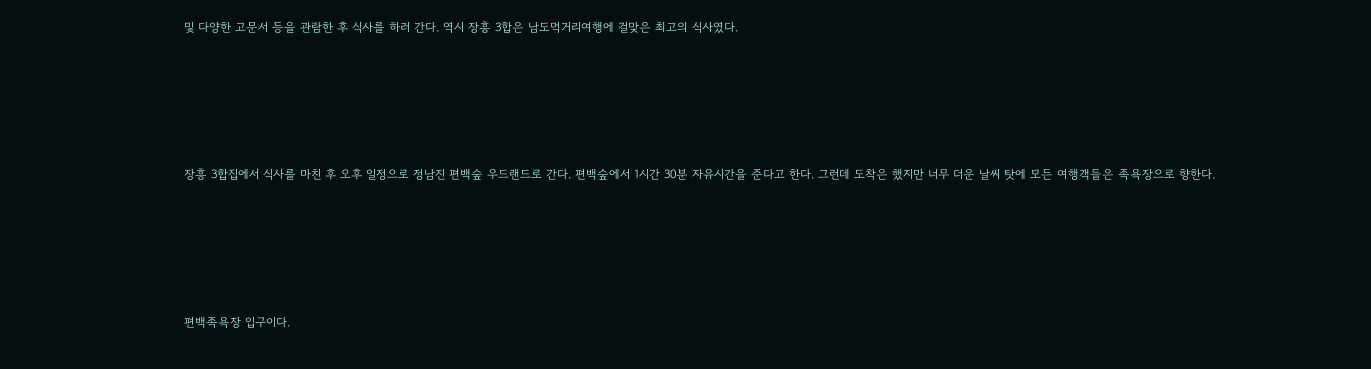및 다양한 고문서 등을 관람한 후 식사를 하러 간다. 역시 장흥 3합은 남도먹거리여행에 걸맞은 최고의 식사였다.





장흥 3합집에서 식사를 마친 후 오후 일정으로 정남진 편백숲 우드랜드로 간다. 편백숲에서 1시간 30분 자유시간을 준다고 한다. 그런데 도착은 했지만 너무 더운 날씨 탓에 모든 여행객들은 족욕장으로 향한다.





편백족욕장 입구이다.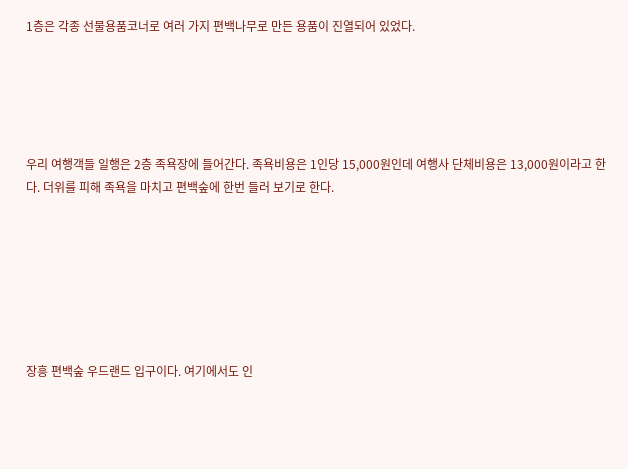1층은 각종 선물용품코너로 여러 가지 편백나무로 만든 용품이 진열되어 있었다.





우리 여행객들 일행은 2층 족욕장에 들어간다. 족욕비용은 1인당 15,000원인데 여행사 단체비용은 13,000원이라고 한다. 더위를 피해 족욕을 마치고 편백숲에 한번 들러 보기로 한다.







장흥 편백숲 우드랜드 입구이다. 여기에서도 인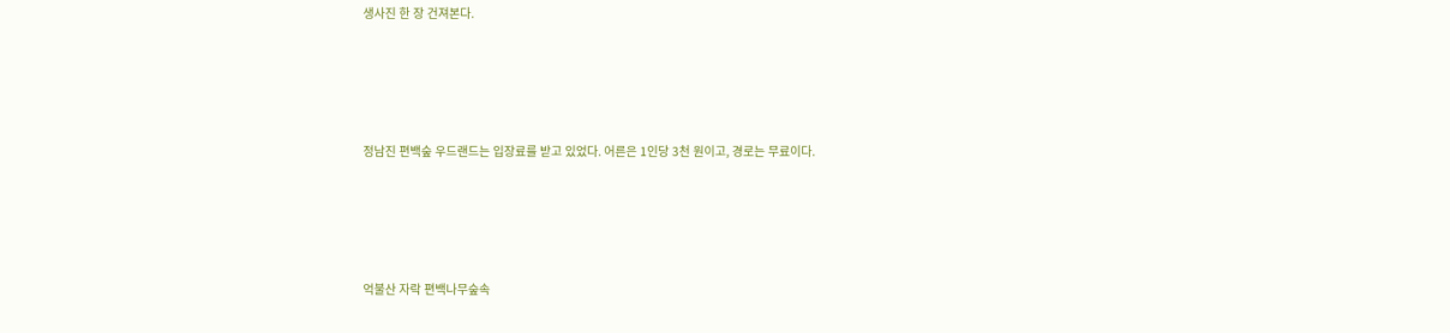생사진 한 장 건져본다.





정남진 편백숲 우드랜드는 입장료를 받고 있었다. 어른은 1인당 3천 원이고, 경로는 무료이다.





억불산 자락 편백나무숲속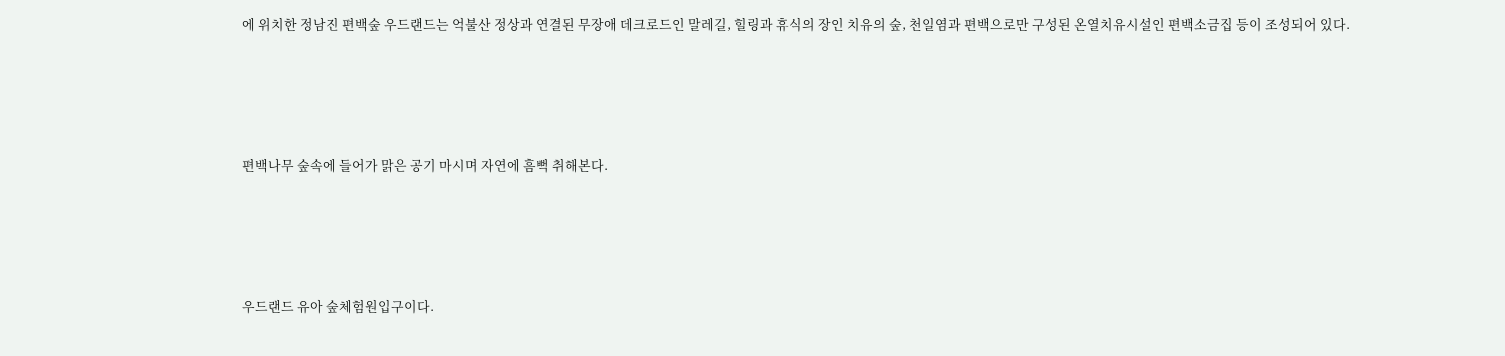에 위치한 정남진 편백숲 우드랜드는 억불산 정상과 연결된 무장애 데크로드인 말레길, 힐링과 휴식의 장인 치유의 숲, 천일염과 편백으로만 구성된 온열치유시설인 편백소금집 등이 조성되어 있다.





편백나무 숲속에 들어가 맑은 공기 마시며 자연에 흠뻑 취해본다.





우드랜드 유아 숲체험원입구이다.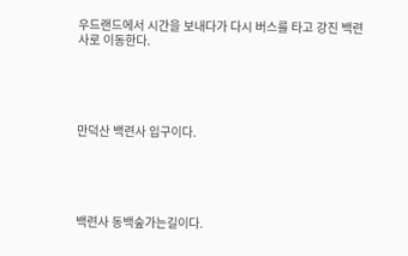우드랜드에서 시간을 보내다가 다시 버스를 타고 강진 백련사로 이동한다.





만덕산 백련사 입구이다.





백련사 동백숲가는길이다.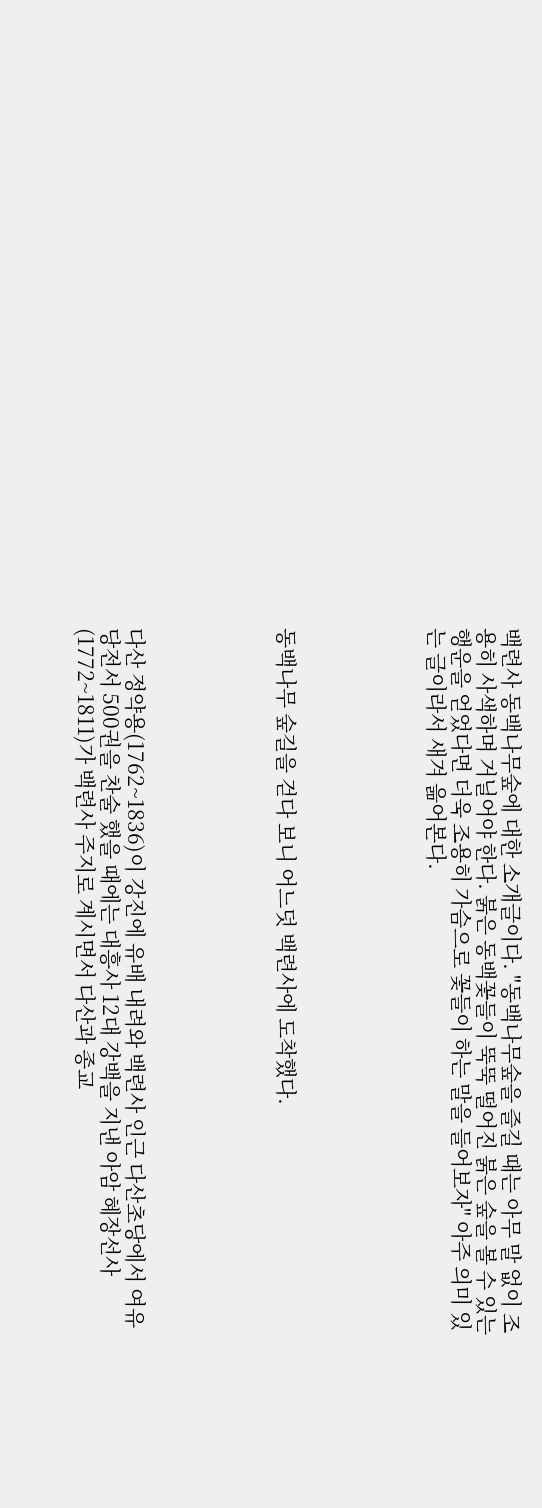백련사 동백나무숲에 대한 소개글이다. "동백나무숲을 즐길 때는 아무 말 없이 조용히 사색하며 거닐어야 한다. 붉은 동백꽃들이 뚝뚝 떨어진 붉은 숲을 볼 수 있는 행운을 얻었다면 더욱 조용히 가슴으로 꽃들이 하는 말을 들어보자" 아주 의미 있는 글이라서 새겨 읆어본다.





동백나무 숲길을 걷다 보니 어느덧 백련사에 도착했다.





다산 정약용(1762~1836)이 강진에 유배 내려와 백련사 인근 다산초당에서 여유당전서 500권을 찬술 했을 때에는 대흥사 12대 강백을 지낸 아암 혜장선사(1772~1811)가 백련사 주지로 계시면서 다산과 종교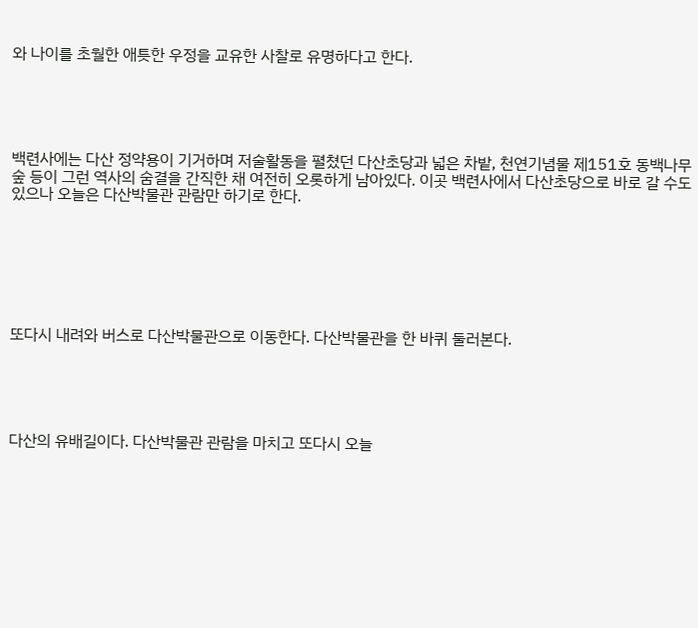와 나이를 초월한 애틋한 우정을 교유한 사찰로 유명하다고 한다.





백련사에는 다산 정약용이 기거하며 저술활동을 펼쳤던 다산초당과 넓은 차밭, 천연기념물 제151호 동백나무 숲 등이 그런 역사의 숨결을 간직한 채 여전히 오롯하게 남아있다. 이곳 백련사에서 다산초당으로 바로 갈 수도 있으나 오늘은 다산박물관 관람만 하기로 한다.







또다시 내려와 버스로 다산박물관으로 이동한다. 다산박물관을 한 바퀴 둘러본다.





다산의 유배길이다. 다산박물관 관람을 마치고 또다시 오늘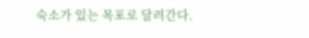숙소가 있는 목포로 달려간다.